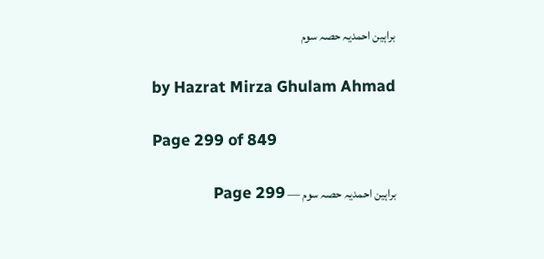براہین احمدیہ حصہ سوم

by Hazrat Mirza Ghulam Ahmad

Page 299 of 849

براہین احمدیہ حصہ سوم — Page 299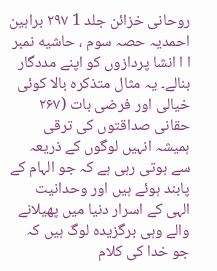روحانی خزائن جلد 1 ۲۹۷ براہین احمدیہ حصہ سوم ، حاشیه نمبر ا ا انشا پردازوں کو اپنے مددگار بنالے۔ یہ مثال متذکرہ بالا کوئی خیالی اور فرضی بات (۲۶۷ حقانی صداقتوں کی ترقی ہمیشہ انہیں لوگوں کے ذریعہ سے ہوتی رہی ہے کہ جو الہام کے پابند ہوئے ہیں اور وحدانیت الہی کے اسرار دنیا میں پھیلانے والے وہی برگزیدہ لوگ ہیں کہ جو خدا کی کلام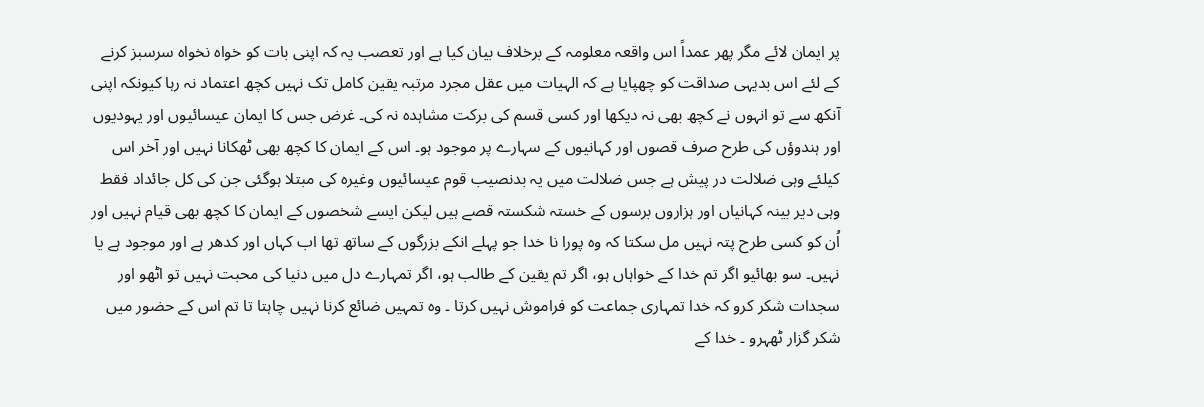پر ایمان لائے مگر پھر عمداً اس واقعہ معلومہ کے برخلاف بیان کیا ہے اور تعصب یہ کہ اپنی بات کو خواہ نخواہ سرسبز کرنے کے لئے اس بدیہی صداقت کو چھپایا ہے کہ الہیات میں عقل مجرد مرتبہ یقین کامل تک نہیں کچھ اعتماد نہ رہا کیونکہ اپنی آنکھ سے تو انہوں نے کچھ بھی نہ دیکھا اور کسی قسم کی برکت مشاہدہ نہ کی۔ غرض جس کا ایمان عیسائیوں اور یہودیوں اور ہندوؤں کی طرح صرف قصوں اور کہانیوں کے سہارے پر موجود ہو۔ اس کے ایمان کا کچھ بھی ٹھکانا نہیں اور آخر اس کیلئے وہی ضلالت در پیش ہے جس ضلالت میں یہ بدنصیب قوم عیسائیوں وغیرہ کی مبتلا ہوگئی جن کی کل جائداد فقط وہی دیر بینہ کہانیاں اور ہزاروں برسوں کے خستہ شکستہ قصے ہیں لیکن ایسے شخصوں کے ایمان کا کچھ بھی قیام نہیں اور اُن کو کسی طرح پتہ نہیں مل سکتا کہ وہ پورا نا خدا جو پہلے انکے بزرگوں کے ساتھ تھا اب کہاں اور کدھر ہے اور موجود ہے یا نہیں۔ سو بھائیو اگر تم خدا کے خواہاں ہو، اگر تم یقین کے طالب ہو، اگر تمہارے دل میں دنیا کی محبت نہیں تو اٹھو اور سجدات شکر کرو کہ خدا تمہاری جماعت کو فراموش نہیں کرتا ۔ وہ تمہیں ضائع کرنا نہیں چاہتا تا تم اس کے حضور میں شکر گزار ٹھہرو ۔ خدا کے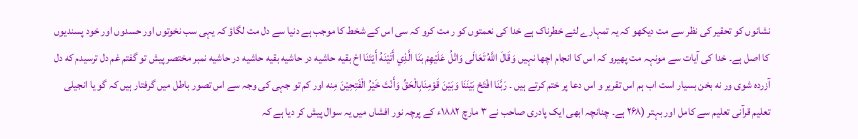نشانوں کو تحقیر کی نظر سے مت دیکھو کہ یہ تمہارے لئے خطرناک ہے خدا کی نعمتوں کو ر مت کرو کہ سی اس کے شخط کا موجب ہے دنیا سے دل مت لگاؤ کہ یہی سب نخوتوں اور حسدوں اور خود پسندیوں کا اصل ہے۔ خدا کی آیات سے مونہہ مت پھیرو کہ اس کا انجام اچھا نہیں وَقَالَ اللَّهُ تَعَالَى وَاتْلُ عَلَيْهِمْ بَنَا الَّذِي أَتَيْنَهُ أَيْتَنَا احْ بقیه حاشیه در حاشیه بقیه حاشیه در حاشیه نمبر مختصر پیش تو گفتم غم دل ترسیدم که دل آزرده شوی ور نه بخن بسیار است اب ہم اس تقریر و اس دعا پر ختم کرتے ہیں ۔ رَبَّنَا افْتَحْ بَيْنَنَا وَبَيْنَ قَوْمِنَابِالْحَقِّ وَأَنْتَ خَيْرُ الْفَتِحِيْنَ مِنه اور کم تو جہی کی وجہ سے اس تصور باطل میں گرفتار ہیں کہ گو یا انجیلی تعلیم قرآنی تعلیم سے کامل اور بہتر (۲۶۸ ہے۔ چنانچہ ابھی ایک پادری صاحب نے ۳ مارچ ۱۸۸۲ء کے پرچہ نور افشاں میں یہ سوال پیش کر دیا ہے کہ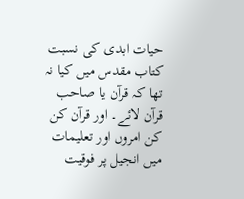حیات ابدی کی نسبت کتاب مقدس میں کیا نہ تھا کہ قرآن یا صاحب قرآن لائے۔ اور قرآن کن کن امروں اور تعلیمات میں انجیل پر فوقیت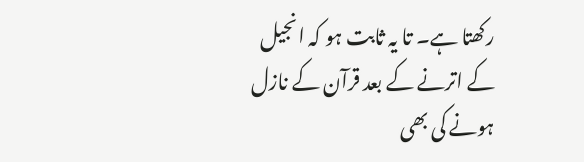رکھتا ہے۔ تا یہ ثابت ہو کہ انجیل کے اترنے کے بعد قرآن کے نازل ہونے کی بھی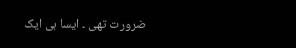ضرورت تھی ۔ ایسا ہی ایک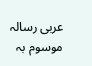عربی رسالہ موسوم بہ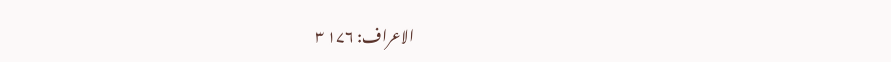الاعراف: ۱۷۶ ۳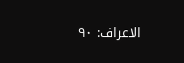الاعراف: ۹۰